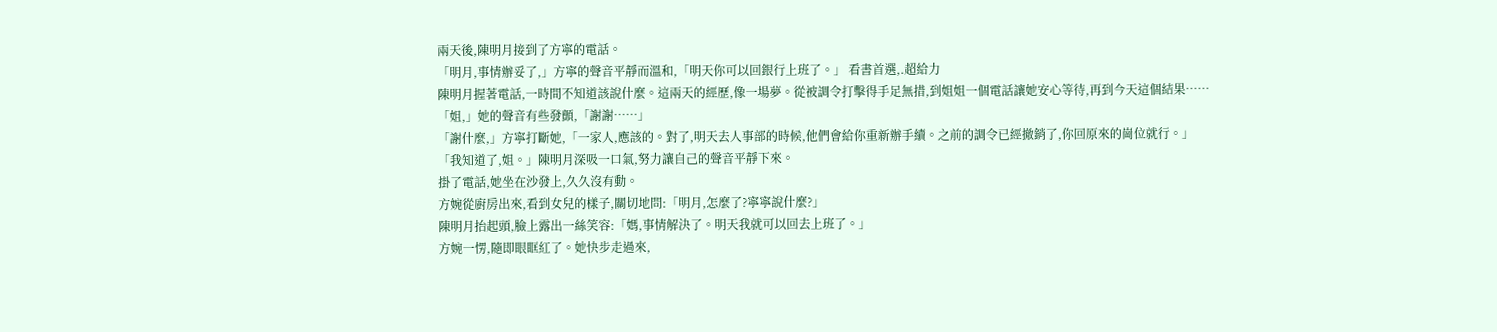兩天後,陳明月接到了方寧的電話。
「明月,事情辦妥了,」方寧的聲音平靜而溫和,「明天你可以回銀行上班了。」 看書首選,.超給力
陳明月握著電話,一時間不知道該說什麼。這兩天的經歷,像一場夢。從被調令打擊得手足無措,到姐姐一個電話讓她安心等待,再到今天這個結果……
「姐,」她的聲音有些發顫,「謝謝……」
「謝什麼,」方寧打斷她,「一家人,應該的。對了,明天去人事部的時候,他們會給你重新辦手續。之前的調令已經撤銷了,你回原來的崗位就行。」
「我知道了,姐。」陳明月深吸一口氣,努力讓自己的聲音平靜下來。
掛了電話,她坐在沙發上,久久沒有動。
方婉從廚房出來,看到女兒的樣子,關切地問:「明月,怎麼了?寧寧說什麼?」
陳明月抬起頭,臉上露出一絲笑容:「媽,事情解決了。明天我就可以回去上班了。」
方婉一愣,隨即眼眶紅了。她快步走過來,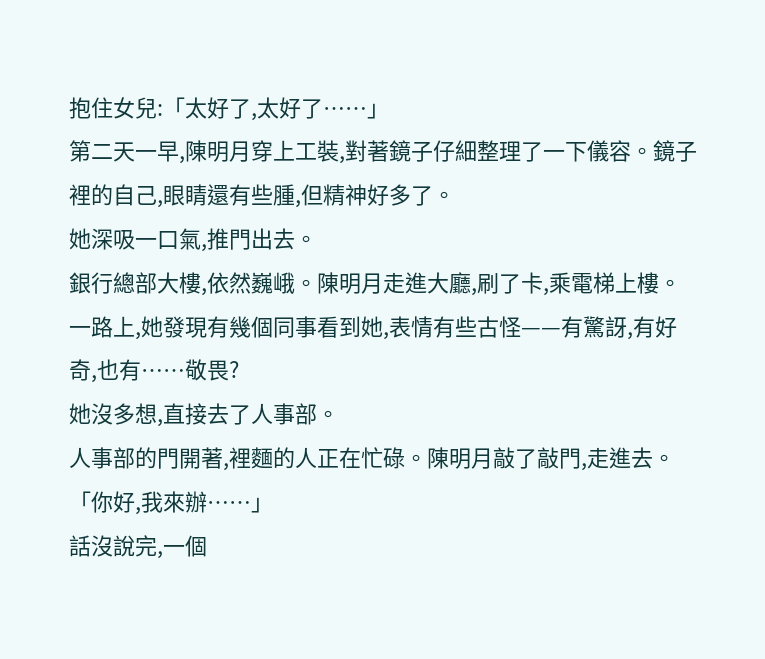抱住女兒:「太好了,太好了……」
第二天一早,陳明月穿上工裝,對著鏡子仔細整理了一下儀容。鏡子裡的自己,眼睛還有些腫,但精神好多了。
她深吸一口氣,推門出去。
銀行總部大樓,依然巍峨。陳明月走進大廳,刷了卡,乘電梯上樓。一路上,她發現有幾個同事看到她,表情有些古怪——有驚訝,有好奇,也有……敬畏?
她沒多想,直接去了人事部。
人事部的門開著,裡麵的人正在忙碌。陳明月敲了敲門,走進去。
「你好,我來辦……」
話沒說完,一個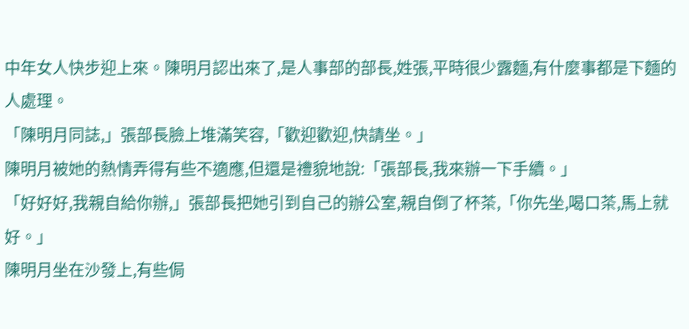中年女人快步迎上來。陳明月認出來了,是人事部的部長,姓張,平時很少露麵,有什麼事都是下麵的人處理。
「陳明月同誌,」張部長臉上堆滿笑容,「歡迎歡迎,快請坐。」
陳明月被她的熱情弄得有些不適應,但還是禮貌地說:「張部長,我來辦一下手續。」
「好好好,我親自給你辦,」張部長把她引到自己的辦公室,親自倒了杯茶,「你先坐,喝口茶,馬上就好。」
陳明月坐在沙發上,有些侷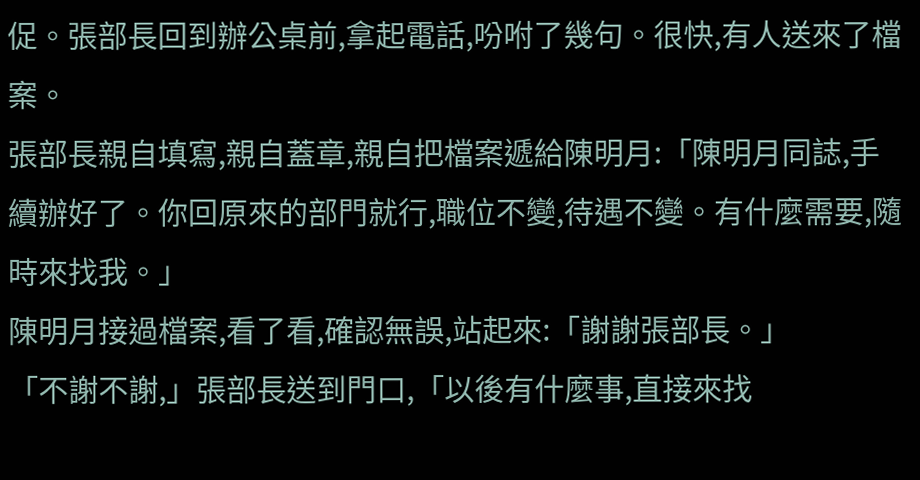促。張部長回到辦公桌前,拿起電話,吩咐了幾句。很快,有人送來了檔案。
張部長親自填寫,親自蓋章,親自把檔案遞給陳明月:「陳明月同誌,手續辦好了。你回原來的部門就行,職位不變,待遇不變。有什麼需要,隨時來找我。」
陳明月接過檔案,看了看,確認無誤,站起來:「謝謝張部長。」
「不謝不謝,」張部長送到門口,「以後有什麼事,直接來找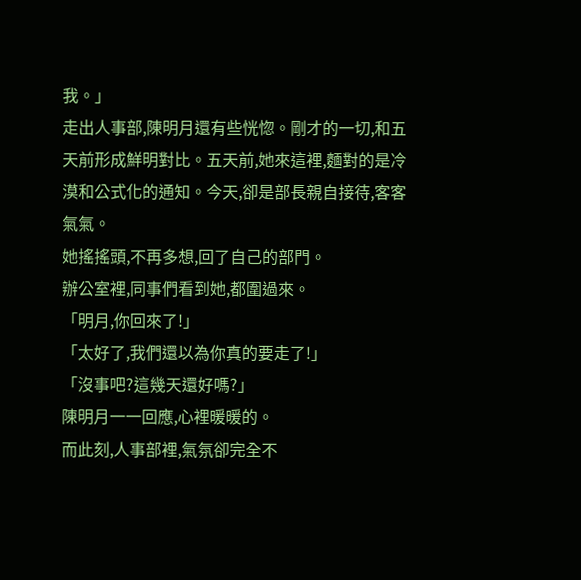我。」
走出人事部,陳明月還有些恍惚。剛才的一切,和五天前形成鮮明對比。五天前,她來這裡,麵對的是冷漠和公式化的通知。今天,卻是部長親自接待,客客氣氣。
她搖搖頭,不再多想,回了自己的部門。
辦公室裡,同事們看到她,都圍過來。
「明月,你回來了!」
「太好了,我們還以為你真的要走了!」
「沒事吧?這幾天還好嗎?」
陳明月一一回應,心裡暖暖的。
而此刻,人事部裡,氣氛卻完全不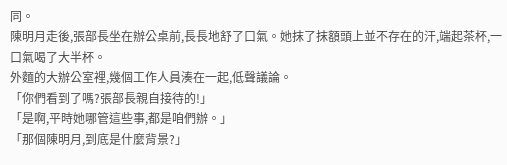同。
陳明月走後,張部長坐在辦公桌前,長長地舒了口氣。她抹了抹額頭上並不存在的汗,端起茶杯,一口氣喝了大半杯。
外麵的大辦公室裡,幾個工作人員湊在一起,低聲議論。
「你們看到了嗎?張部長親自接待的!」
「是啊,平時她哪管這些事,都是咱們辦。」
「那個陳明月,到底是什麼背景?」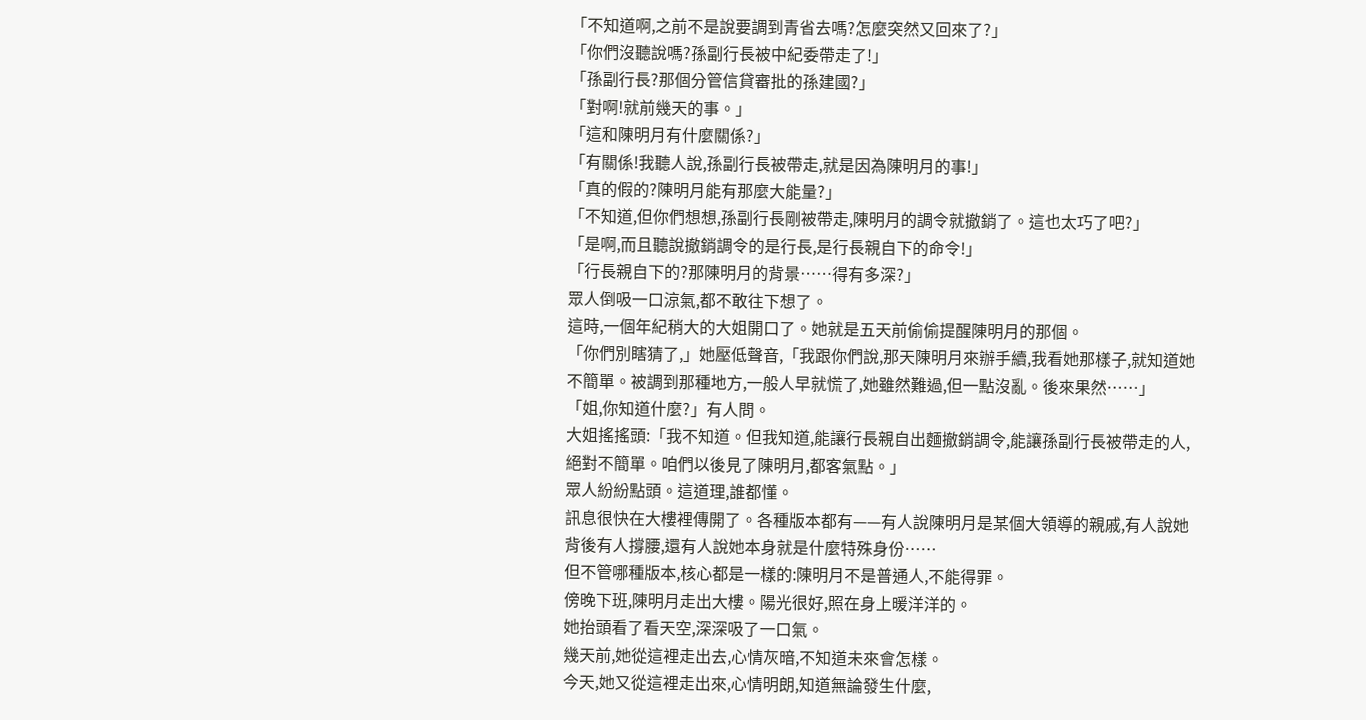「不知道啊,之前不是說要調到青省去嗎?怎麼突然又回來了?」
「你們沒聽說嗎?孫副行長被中紀委帶走了!」
「孫副行長?那個分管信貸審批的孫建國?」
「對啊!就前幾天的事。」
「這和陳明月有什麼關係?」
「有關係!我聽人說,孫副行長被帶走,就是因為陳明月的事!」
「真的假的?陳明月能有那麼大能量?」
「不知道,但你們想想,孫副行長剛被帶走,陳明月的調令就撤銷了。這也太巧了吧?」
「是啊,而且聽說撤銷調令的是行長,是行長親自下的命令!」
「行長親自下的?那陳明月的背景……得有多深?」
眾人倒吸一口涼氣,都不敢往下想了。
這時,一個年紀稍大的大姐開口了。她就是五天前偷偷提醒陳明月的那個。
「你們別瞎猜了,」她壓低聲音,「我跟你們說,那天陳明月來辦手續,我看她那樣子,就知道她不簡單。被調到那種地方,一般人早就慌了,她雖然難過,但一點沒亂。後來果然……」
「姐,你知道什麼?」有人問。
大姐搖搖頭:「我不知道。但我知道,能讓行長親自出麵撤銷調令,能讓孫副行長被帶走的人,絕對不簡單。咱們以後見了陳明月,都客氣點。」
眾人紛紛點頭。這道理,誰都懂。
訊息很快在大樓裡傳開了。各種版本都有——有人說陳明月是某個大領導的親戚,有人說她背後有人撐腰,還有人說她本身就是什麼特殊身份……
但不管哪種版本,核心都是一樣的:陳明月不是普通人,不能得罪。
傍晚下班,陳明月走出大樓。陽光很好,照在身上暖洋洋的。
她抬頭看了看天空,深深吸了一口氣。
幾天前,她從這裡走出去,心情灰暗,不知道未來會怎樣。
今天,她又從這裡走出來,心情明朗,知道無論發生什麼,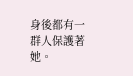身後都有一群人保護著她。